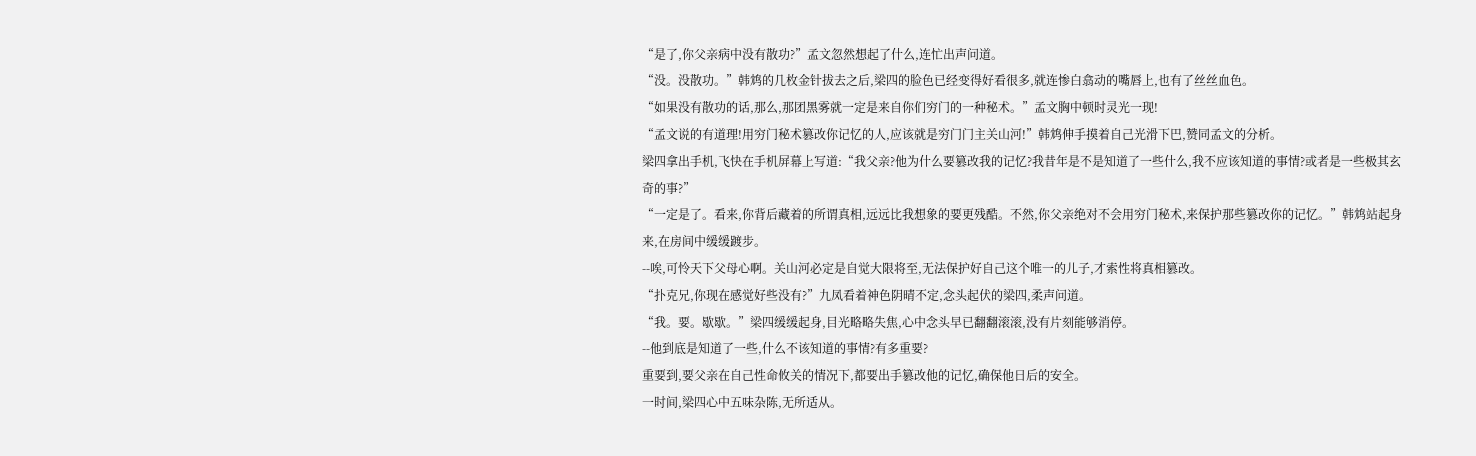“是了,你父亲病中没有散功?”孟文忽然想起了什么,连忙出声问道。
“没。没散功。”韩鸩的几枚金针拔去之后,梁四的脸色已经变得好看很多,就连惨白翕动的嘴唇上,也有了丝丝血色。
“如果没有散功的话,那么,那团黑雾就一定是来自你们穷门的一种秘术。”孟文胸中顿时灵光一现!
“孟文说的有道理!用穷门秘术篡改你记忆的人,应该就是穷门门主关山河!”韩鸩伸手摸着自己光滑下巴,赞同孟文的分析。
梁四拿出手机,飞快在手机屏幕上写道:“我父亲?他为什么要篡改我的记忆?我昔年是不是知道了一些什么,我不应该知道的事情?或者是一些极其玄奇的事?”
“一定是了。看来,你背后藏着的所谓真相,远远比我想象的要更残酷。不然,你父亲绝对不会用穷门秘术,来保护那些篡改你的记忆。”韩鸩站起身来,在房间中缓缓踱步。
--唉,可怜天下父母心啊。关山河必定是自觉大限将至,无法保护好自己这个唯一的儿子,才索性将真相篡改。
“扑克兄,你现在感觉好些没有?”九凤看着神色阴晴不定,念头起伏的梁四,柔声问道。
“我。要。歇歇。”梁四缓缓起身,目光略略失焦,心中念头早已翻翻滚滚,没有片刻能够消停。
--他到底是知道了一些,什么不该知道的事情?有多重要?
重要到,要父亲在自己性命攸关的情况下,都要出手篡改他的记忆,确保他日后的安全。
一时间,梁四心中五味杂陈,无所适从。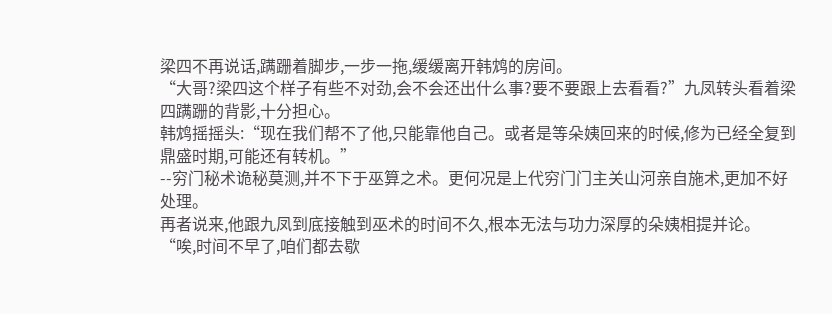梁四不再说话,蹒跚着脚步,一步一拖,缓缓离开韩鸩的房间。
“大哥?梁四这个样子有些不对劲,会不会还出什么事?要不要跟上去看看?”九凤转头看着梁四蹒跚的背影,十分担心。
韩鸩摇摇头:“现在我们帮不了他,只能靠他自己。或者是等朵姨回来的时候,修为已经全复到鼎盛时期,可能还有转机。”
--穷门秘术诡秘莫测,并不下于巫算之术。更何况是上代穷门门主关山河亲自施术,更加不好处理。
再者说来,他跟九凤到底接触到巫术的时间不久,根本无法与功力深厚的朵姨相提并论。
“唉,时间不早了,咱们都去歇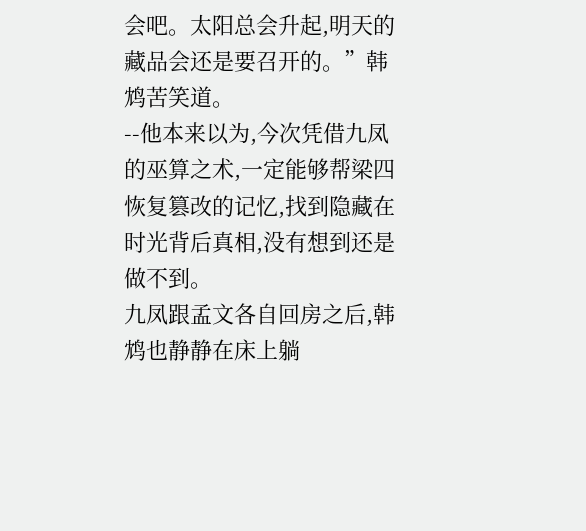会吧。太阳总会升起,明天的藏品会还是要召开的。”韩鸩苦笑道。
--他本来以为,今次凭借九凤的巫算之术,一定能够帮梁四恢复篡改的记忆,找到隐藏在时光背后真相,没有想到还是做不到。
九凤跟孟文各自回房之后,韩鸩也静静在床上躺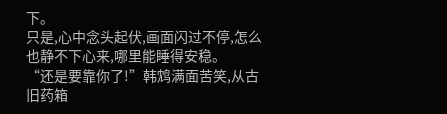下。
只是,心中念头起伏,画面闪过不停,怎么也静不下心来,哪里能睡得安稳。
“还是要靠你了!”韩鸩满面苦笑,从古旧药箱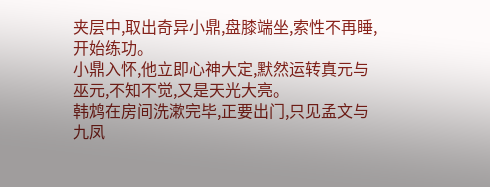夹层中,取出奇异小鼎,盘膝端坐,索性不再睡,开始练功。
小鼎入怀,他立即心神大定,默然运转真元与巫元,不知不觉,又是天光大亮。
韩鸩在房间洗漱完毕,正要出门,只见孟文与九凤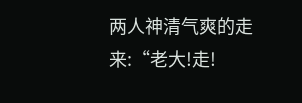两人神清气爽的走来:“老大!走!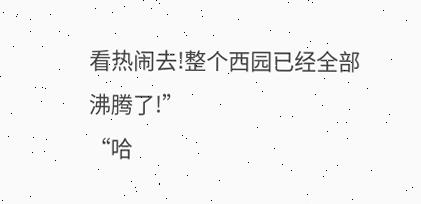看热闹去!整个西园已经全部沸腾了!”
“哈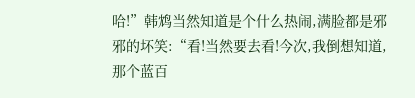哈!”韩鸩当然知道是个什么热闹,满脸都是邪邪的坏笑:“看!当然要去看!今次,我倒想知道,那个蓝百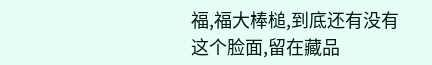福,福大棒槌,到底还有没有这个脸面,留在藏品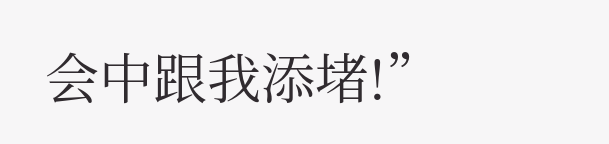会中跟我添堵!”